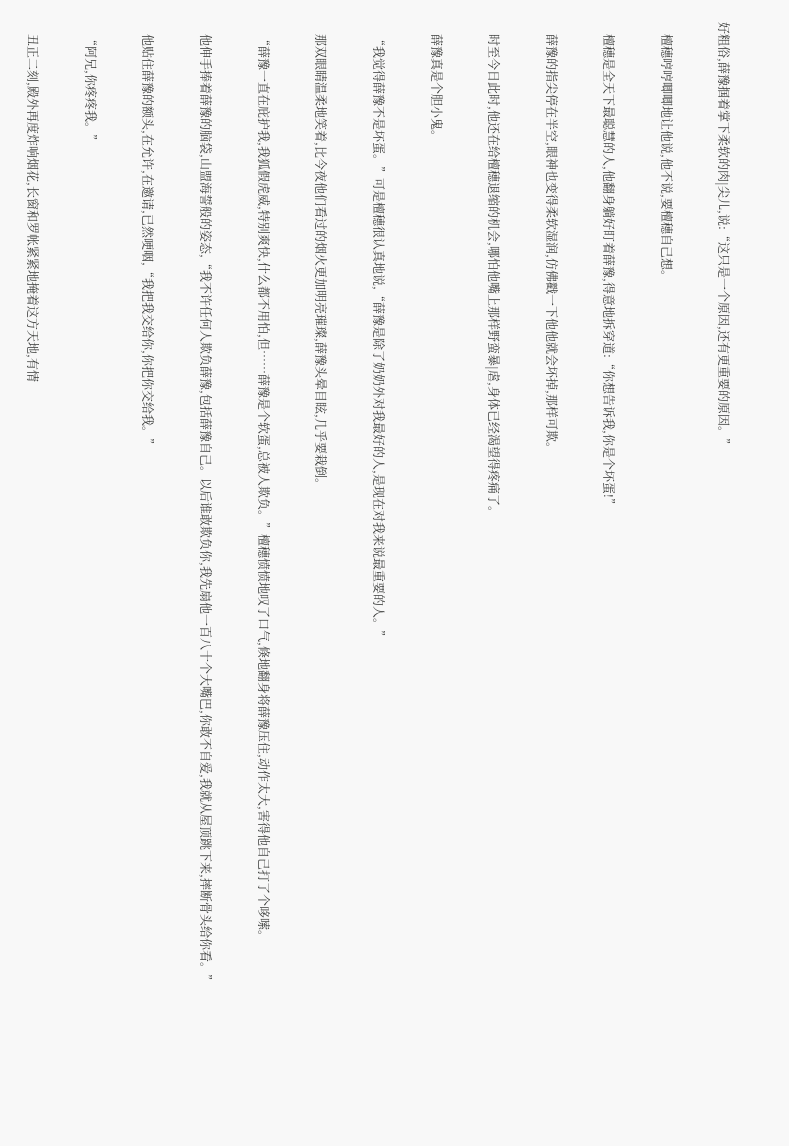好粗俗,薛豫掴着掌下柔软的肉|尖儿,说:“这只是一个原因,还有更重要的原因。”


    檀穗哼哼唧唧地让他说,他不说,要檀穗自己想。


    檀穗是全天下最聪慧的人,他翻身躺好盯着薛豫,得意地拆穿道:“你想告诉我,你是个坏蛋!”


    薛豫的指尖停在半空,眼神也变得柔软湿润,仿佛戳一下他他就会坏掉,那样可欺。


    时至今日此时,他还在给檀穗退缩的机会,哪怕他嘴上那样野蛮暴|虐,身体已经渴望得疼痛了。


    薛豫真是个胆小鬼。


    “我觉得薛豫不是坏蛋。”可是檀穗很认真地说,“薛豫是除了奶奶外对我最好的人,是现在对我来说最重要的人。”


    那双眼睛温柔地笑着,比今夜他们看过的烟火更加明亮璀璨,薛豫头晕目眩,几乎要栽倒。


    “薛豫一直在庇护我,我狐假虎威,特别爽快,什么都不用怕,但……薛豫是个软蛋,总被人欺负。”檀穗愤愤地叹了口气,倏地翻身将薛豫压住,动作太大,害得他自己打了个哆嗦。


    他伸手捧着薛豫的脑袋,山盟海誓般的姿态,“我不许任何人欺负薛豫,包括薛豫自己。以后谁敢欺负你,我先扇他一百八十个大嘴巴,你敢不自爱,我就从屋顶跳下来,摔断骨头给你看。”


    他贴住薛豫的额头,在允许,在邀请,已然哽咽,“我把我交给你,你把你交给我。”


    “阿兄,你疼疼我。”


    丑正二刻,殿外再度炸响烟花,长窗和罗帐紧紧地掩着这方天地,有情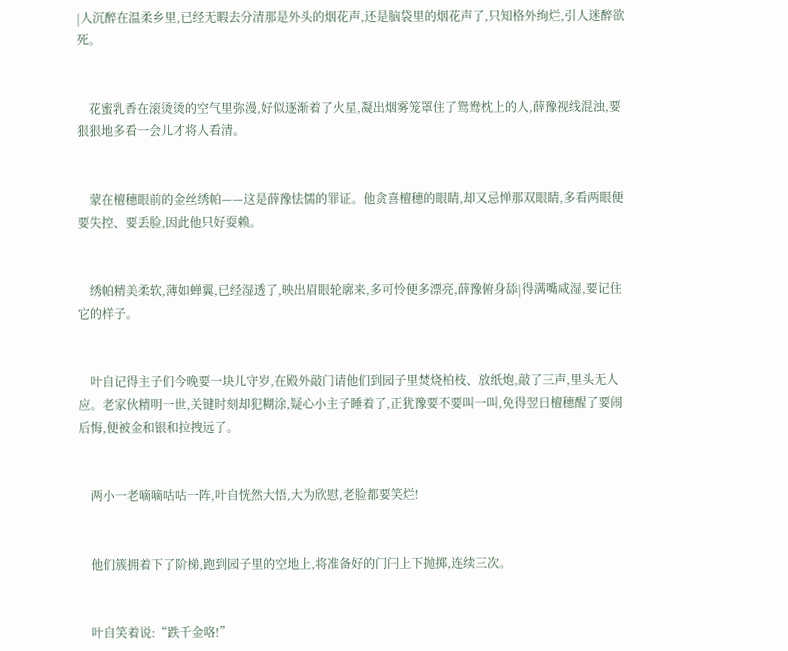|人沉醉在温柔乡里,已经无暇去分清那是外头的烟花声,还是脑袋里的烟花声了,只知格外绚烂,引人迷醉欲死。


    花蜜乳香在滚烫烫的空气里弥漫,好似逐渐着了火星,凝出烟雾笼罩住了鸳鸯枕上的人,薛豫视线混浊,要狠狠地多看一会儿才将人看清。


    蒙在檀穗眼前的金丝绣帕——这是薛豫怯懦的罪证。他贪喜檀穗的眼睛,却又忌惮那双眼睛,多看两眼便要失控、要丢脸,因此他只好耍赖。


    绣帕精美柔软,薄如蝉翼,已经湿透了,映出眉眼轮廓来,多可怜便多漂亮,薛豫俯身舔|得满嘴咸湿,要记住它的样子。


    叶自记得主子们今晚要一块儿守岁,在殿外敲门请他们到园子里焚烧柏枝、放纸炮,敲了三声,里头无人应。老家伙精明一世,关键时刻却犯糊涂,疑心小主子睡着了,正犹豫要不要叫一叫,免得翌日檀穗醒了要闹后悔,便被金和银和拉拽远了。


    两小一老嘀嘀咕咕一阵,叶自恍然大悟,大为欣慰,老脸都要笑烂!


    他们簇拥着下了阶梯,跑到园子里的空地上,将准备好的门闩上下抛掷,连续三次。


    叶自笑着说:“跌千金咯!”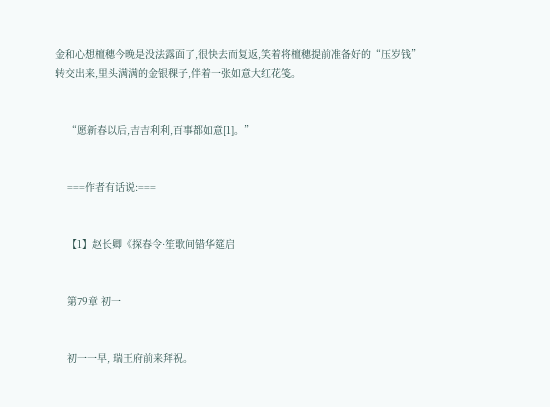金和心想檀穗今晚是没法露面了,很快去而复返,笑着将檀穗提前准备好的“压岁钱”转交出来,里头满满的金银稞子,伴着一张如意大红花笺。


    “愿新春以后,吉吉利利,百事都如意[1]。”


    ===作者有话说:===


    【1】赵长卿《探春令·笙歌间错华筵启


    第79章 初一


    初一一早, 瑞王府前来拜祝。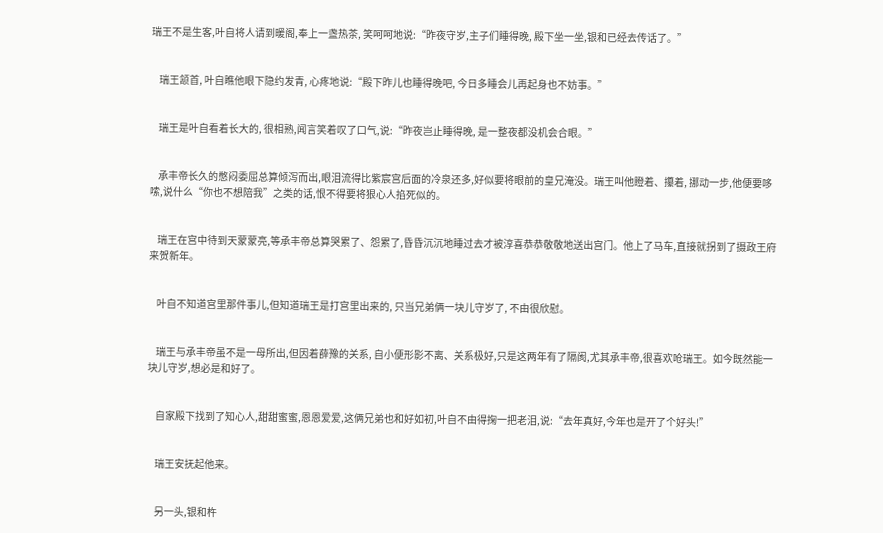瑞王不是生客,叶自将人请到暖阁,奉上一盏热茶, 笑呵呵地说:“昨夜守岁,主子们睡得晚, 殿下坐一坐,银和已经去传话了。”


    瑞王颔首, 叶自瞧他眼下隐约发青, 心疼地说:“殿下昨儿也睡得晚吧, 今日多睡会儿再起身也不妨事。”


    瑞王是叶自看着长大的, 很相熟,闻言笑着叹了口气,说:“昨夜岂止睡得晚, 是一整夜都没机会合眼。”


    承丰帝长久的憋闷委屈总算倾泻而出,眼泪流得比紫宸宫后面的冷泉还多,好似要将眼前的皇兄淹没。瑞王叫他瞪着、攥着, 挪动一步,他便要哆嗦,说什么“你也不想陪我”之类的话,恨不得要将狠心人掐死似的。


    瑞王在宫中待到天蒙蒙亮,等承丰帝总算哭累了、怨累了,昏昏沉沉地睡过去才被淳喜恭恭敬敬地送出宫门。他上了马车,直接就拐到了摄政王府来贺新年。


    叶自不知道宫里那件事儿,但知道瑞王是打宫里出来的, 只当兄弟俩一块儿守岁了, 不由很欣慰。


    瑞王与承丰帝虽不是一母所出,但因着薛豫的关系, 自小便形影不离、关系极好,只是这两年有了隔阂,尤其承丰帝,很喜欢呛瑞王。如今既然能一块儿守岁,想必是和好了。


    自家殿下找到了知心人,甜甜蜜蜜,恩恩爱爱,这俩兄弟也和好如初,叶自不由得掬一把老泪,说:“去年真好,今年也是开了个好头!”


    瑞王安抚起他来。


    另一头,银和杵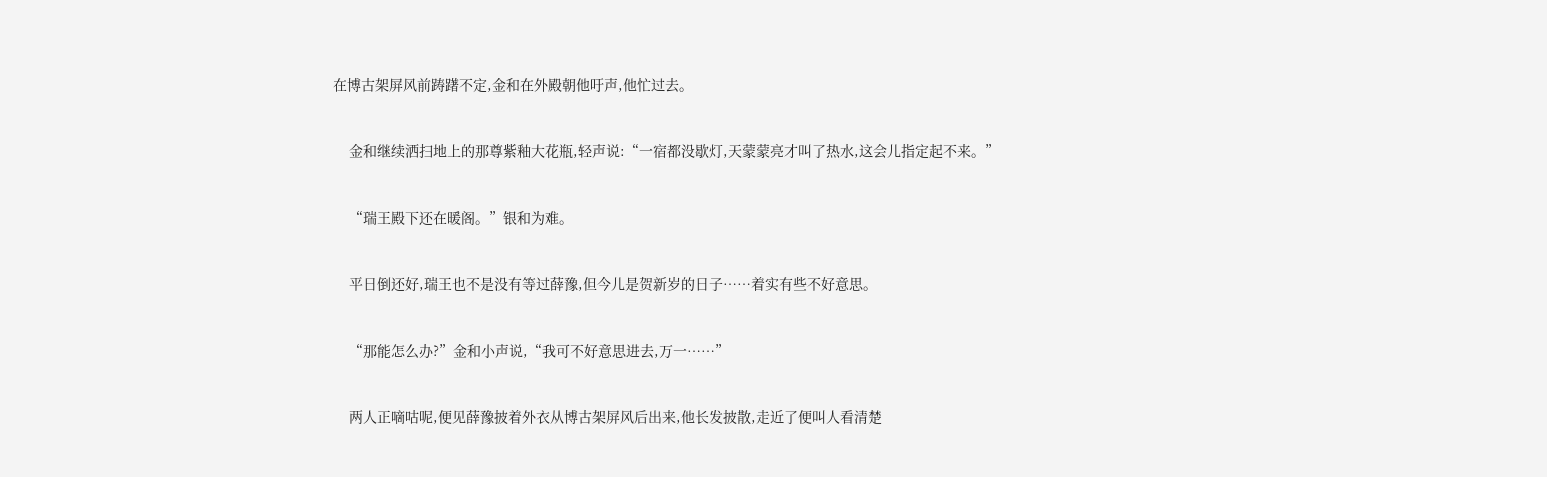在博古架屏风前踌躇不定,金和在外殿朝他吁声,他忙过去。


    金和继续洒扫地上的那尊紫釉大花瓶,轻声说:“一宿都没歇灯,天蒙蒙亮才叫了热水,这会儿指定起不来。”


    “瑞王殿下还在暖阁。”银和为难。


    平日倒还好,瑞王也不是没有等过薛豫,但今儿是贺新岁的日子……着实有些不好意思。


    “那能怎么办?”金和小声说,“我可不好意思进去,万一……”


    两人正嘀咕呢,便见薛豫披着外衣从博古架屏风后出来,他长发披散,走近了便叫人看清楚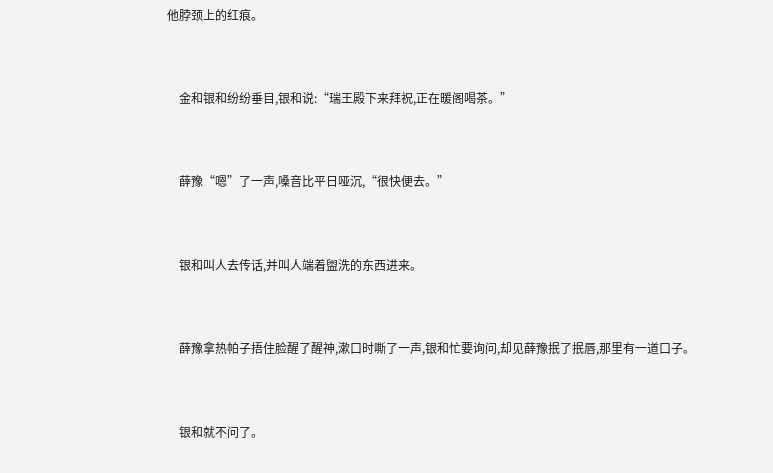他脖颈上的红痕。


    金和银和纷纷垂目,银和说:“瑞王殿下来拜祝,正在暖阁喝茶。”


    薛豫“嗯”了一声,嗓音比平日哑沉,“很快便去。”


    银和叫人去传话,并叫人端着盥洗的东西进来。


    薛豫拿热帕子捂住脸醒了醒神,漱口时嘶了一声,银和忙要询问,却见薛豫抿了抿唇,那里有一道口子。


    银和就不问了。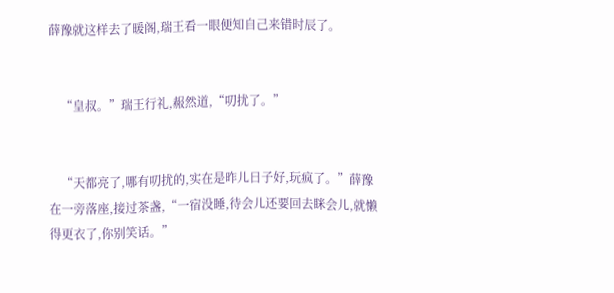薛豫就这样去了暖阁,瑞王看一眼便知自己来错时辰了。


    “皇叔。”瑞王行礼,赧然道,“叨扰了。”


    “天都亮了,哪有叨扰的,实在是昨儿日子好,玩疯了。”薛豫在一旁落座,接过茶盏,“一宿没睡,待会儿还要回去眯会儿,就懒得更衣了,你别笑话。”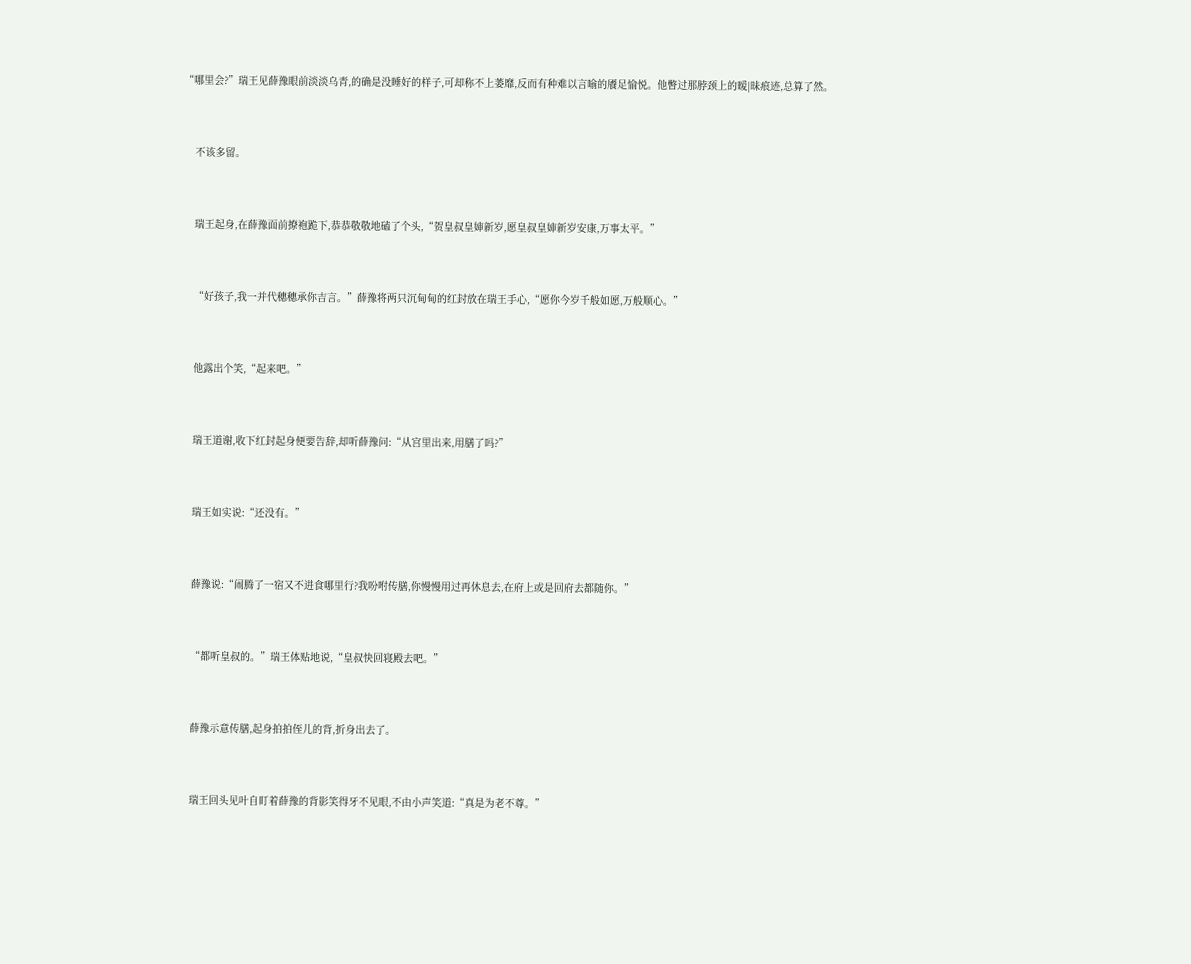“哪里会?”瑞王见薛豫眼前淡淡乌青,的确是没睡好的样子,可却称不上萎靡,反而有种难以言喻的餍足愉悦。他瞥过那脖颈上的暧|昧痕迹,总算了然。


    不该多留。


    瑞王起身,在薛豫面前撩袍跪下,恭恭敬敬地磕了个头,“贺皇叔皇婶新岁,愿皇叔皇婶新岁安康,万事太平。”


    “好孩子,我一并代穗穗承你吉言。”薛豫将两只沉甸甸的红封放在瑞王手心,“愿你今岁千般如愿,万般顺心。”


    他露出个笑,“起来吧。”


    瑞王道谢,收下红封起身便要告辞,却听薛豫问:“从宫里出来,用膳了吗?”


    瑞王如实说:“还没有。”


    薛豫说:“闹腾了一宿又不进食哪里行?我吩咐传膳,你慢慢用过再休息去,在府上或是回府去都随你。”


    “都听皇叔的。”瑞王体贴地说,“皇叔快回寝殿去吧。”


    薛豫示意传膳,起身拍拍侄儿的背,折身出去了。


    瑞王回头见叶自盯着薛豫的背影笑得牙不见眼,不由小声笑道:“真是为老不尊。”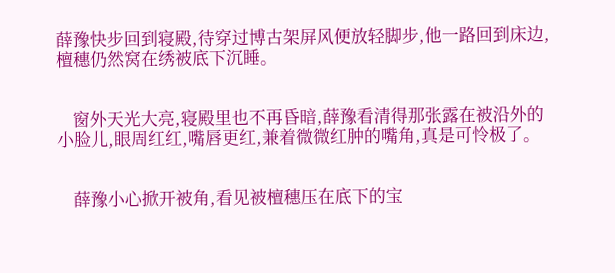薛豫快步回到寝殿,待穿过博古架屏风便放轻脚步,他一路回到床边,檀穗仍然窝在绣被底下沉睡。


    窗外天光大亮,寝殿里也不再昏暗,薛豫看清得那张露在被沿外的小脸儿,眼周红红,嘴唇更红,兼着微微红肿的嘴角,真是可怜极了。


    薛豫小心掀开被角,看见被檀穗压在底下的宝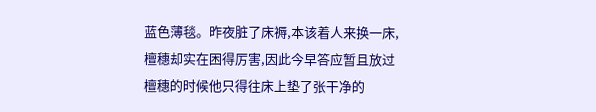蓝色薄毯。昨夜脏了床褥,本该着人来换一床,檀穗却实在困得厉害,因此今早答应暂且放过檀穗的时候他只得往床上垫了张干净的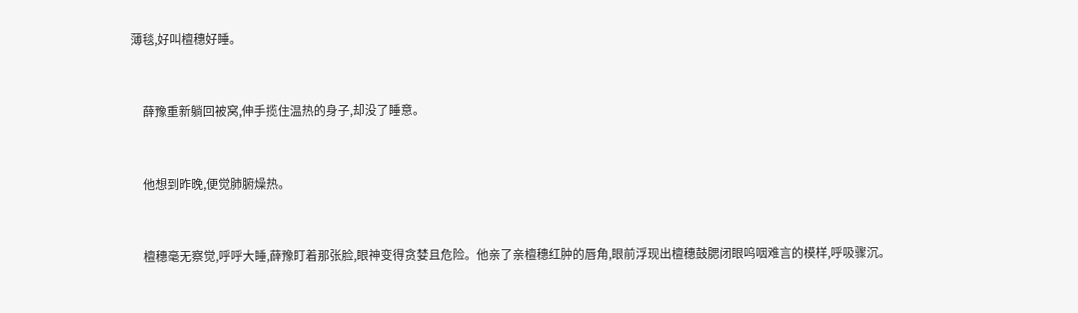薄毯,好叫檀穗好睡。


    薛豫重新躺回被窝,伸手揽住温热的身子,却没了睡意。


    他想到昨晚,便觉肺腑燥热。


    檀穗毫无察觉,呼呼大睡,薛豫盯着那张脸,眼神变得贪婪且危险。他亲了亲檀穗红肿的唇角,眼前浮现出檀穗鼓腮闭眼呜咽难言的模样,呼吸骤沉。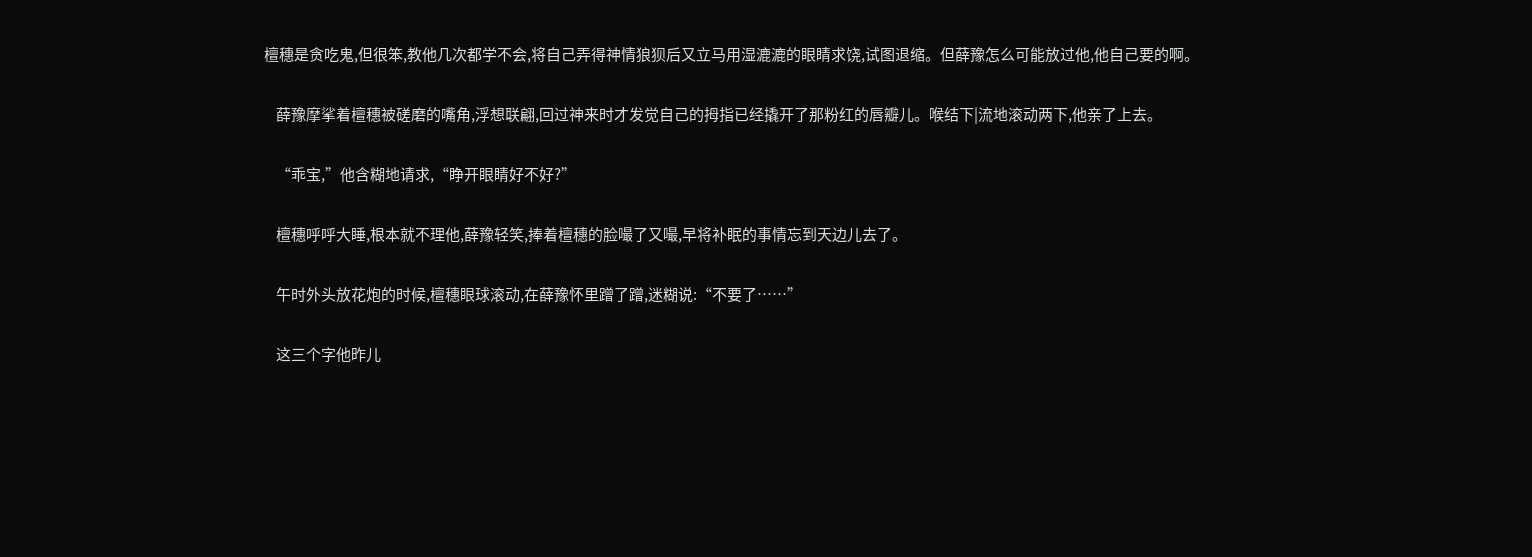檀穗是贪吃鬼,但很笨,教他几次都学不会,将自己弄得神情狼狈后又立马用湿漉漉的眼睛求饶,试图退缩。但薛豫怎么可能放过他,他自己要的啊。


    薛豫摩挲着檀穗被磋磨的嘴角,浮想联翩,回过神来时才发觉自己的拇指已经撬开了那粉红的唇瓣儿。喉结下|流地滚动两下,他亲了上去。


    “乖宝,”他含糊地请求,“睁开眼睛好不好?”


    檀穗呼呼大睡,根本就不理他,薛豫轻笑,捧着檀穗的脸嘬了又嘬,早将补眠的事情忘到天边儿去了。


    午时外头放花炮的时候,檀穗眼球滚动,在薛豫怀里蹭了蹭,迷糊说:“不要了……”


    这三个字他昨儿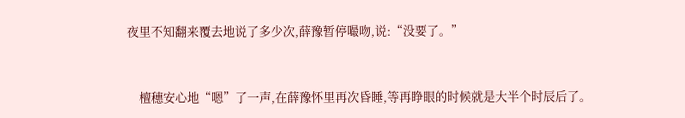夜里不知翻来覆去地说了多少次,薛豫暂停嘬吻,说:“没要了。”


    檀穗安心地“嗯”了一声,在薛豫怀里再次昏睡,等再睁眼的时候就是大半个时辰后了。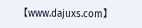【www.dajuxs.com】